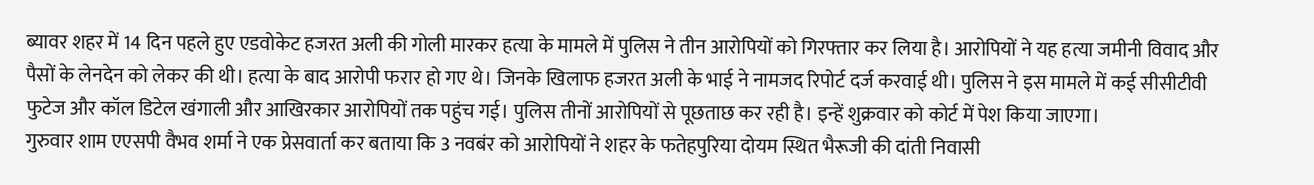ब्यावर शहर में 14 दिन पहले हुए एडवोकेट हजरत अली की गोली मारकर हत्या के मामले में पुलिस ने तीन आरोपियों को गिरफ्तार कर लिया है। आरोपियों ने यह हत्या जमीनी विवाद और पैसों के लेनदेन को लेकर की थी। हत्या के बाद आरोपी फरार हो गए थे। जिनके खिलाफ हजरत अली के भाई ने नामजद रिपोर्ट दर्ज करवाई थी। पुलिस ने इस मामले में कई सीसीटीवी फुटेज और कॉल डिटेल खंगाली और आखिरकार आरोपियों तक पहुंच गई। पुलिस तीनों आरोपियों से पूछताछ कर रही है। इन्हें शुक्रवार को कोर्ट में पेश किया जाएगा।
गुरुवार शाम एएसपी वैभव शर्मा ने एक प्रेसवार्ता कर बताया कि 3 नवबंर को आरोपियों ने शहर के फतेहपुरिया दोयम स्थित भैरूजी की दांती निवासी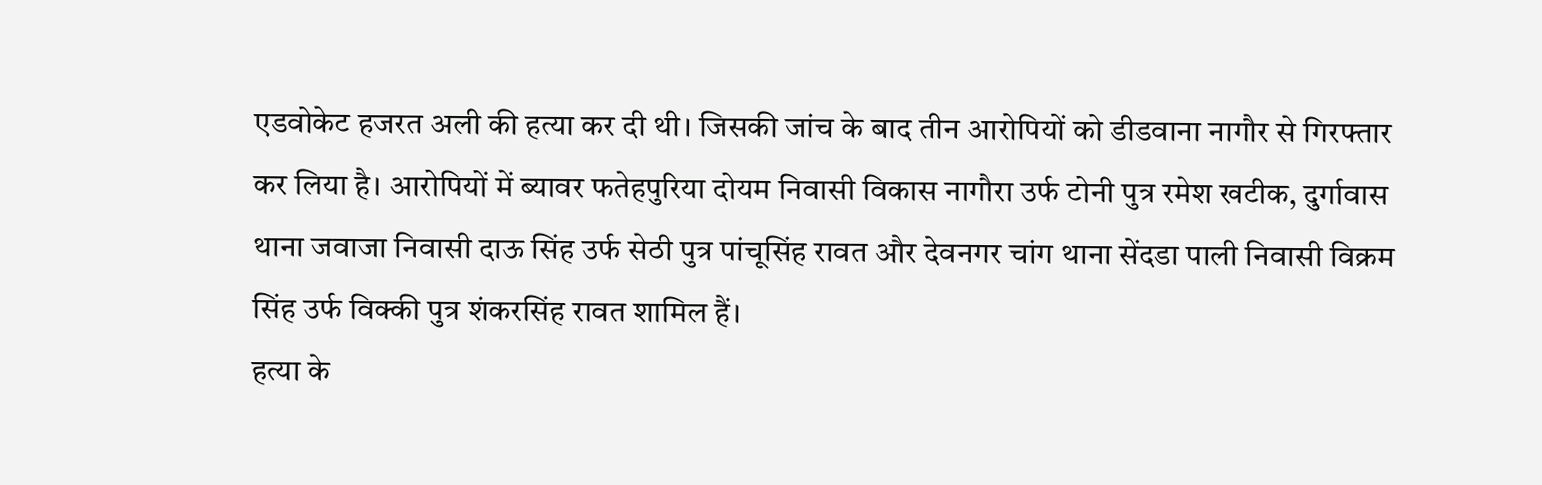एडवोकेट हजरत अली की हत्या कर दी थी। जिसकी जांच के बाद तीन आरोपियों को डीडवाना नागौर से गिरफ्तार कर लिया है। आरोपियों में ब्यावर फतेहपुरिया दोयम निवासी विकास नागौरा उर्फ टोनी पुत्र रमेश खटीक, दुर्गावास थाना जवाजा निवासी दाऊ सिंह उर्फ सेठी पुत्र पांचूसिंह रावत और देवनगर चांग थाना सेंदडा पाली निवासी विक्रम सिंह उर्फ विक्की पुत्र शंकरसिंह रावत शामिल हैं।
हत्या के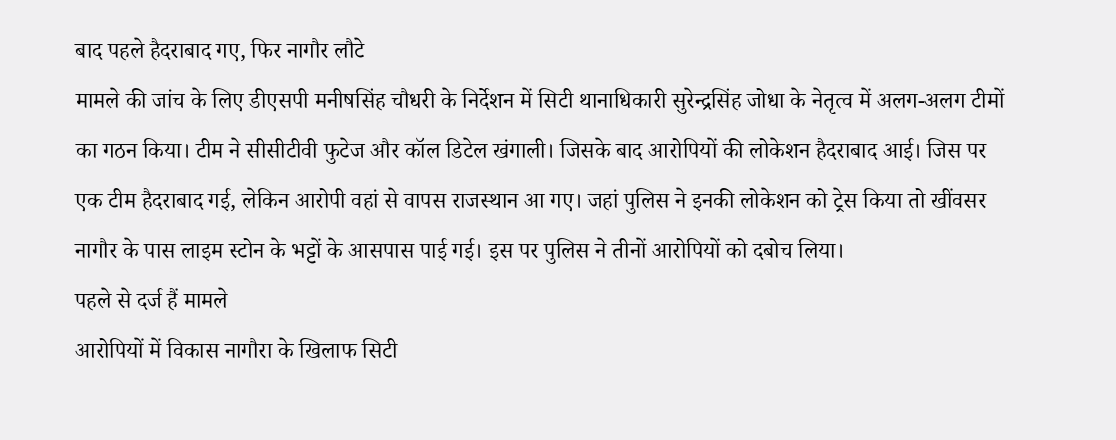बाद पहले हैदराबाद गए, फिर नागौर लौटे
मामले की जांच के लिए डीएसपी मनीषसिंह चौधरी के निर्देशन में सिटी थानाधिकारी सुरेन्द्रसिंह जोधा के नेतृत्व में अलग-अलग टीमों का गठन किया। टीम ने सीसीटीवी फुटेज और कॉल डिटेल खंगाली। जिसके बाद आरोपियों की लोकेशन हैदराबाद आई। जिस पर एक टीम हैदराबाद गई, लेकिन आरोपी वहां से वापस राजस्थान आ गए। जहां पुलिस ने इनकी लोकेशन को ट्रेस किया तो खींवसर नागौर के पास लाइम स्टोन के भट्टों के आसपास पाई गई। इस पर पुलिस ने तीनों आरोपियों को दबोच लिया।
पहले से दर्ज हैं मामले
आरोपियों में विकास नागौरा के खिलाफ सिटी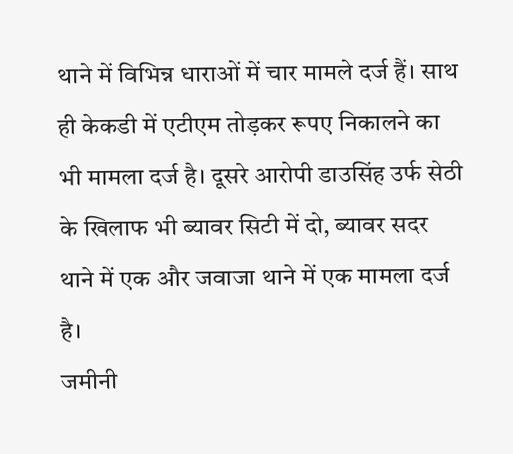थाने में विभिन्न धाराओं में चार मामले दर्ज हैं। साथ ही केकडी में एटीएम तोड़कर रूपए निकालने का भी मामला दर्ज है। दूसरे आरोपी डाउसिंह उर्फ सेठी के खिलाफ भी ब्यावर सिटी में दो, ब्यावर सदर थाने में एक और जवाजा थाने में एक मामला दर्ज है।
जमीनी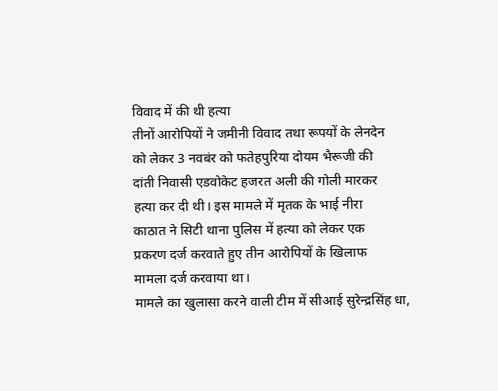विवाद में की थी हत्या
तीनों आरोपियों ने जमीनी विवाद तथा रूपयों के लेनदेन
को लेकर 3 नवबंर को फतेहपुरिया दोयम भैरूजी की
दांती निवासी एडवोकेट हजरत अली की गोली मारकर
हत्या कर दी थी। इस मामले में मृतक के भाई नीरा
काठात ने सिटी थाना पुलिस में हत्या को लेकर एक
प्रकरण दर्ज करवाते हुए तीन आरोपियों के खिलाफ
मामला दर्ज करवाया था।
मामले का खुलासा करने वाली टीम में सीआई सुरेन्द्रसिंह धा,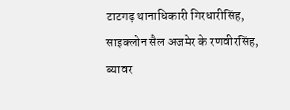टाटगढ़ थानाधिकारी गिरधारीसिंह, साइक्लोन सैल अजमेर के रणवीरसिंह, ब्यावर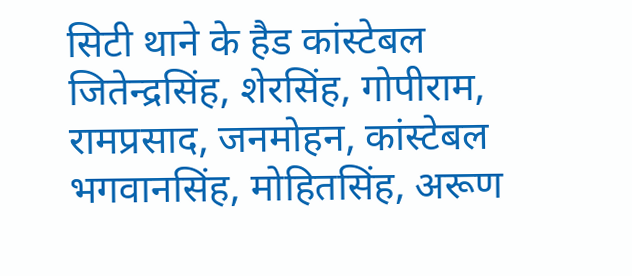सिटी थाने के हैड कांस्टेबल जितेन्द्रसिंह, शेरसिंह, गोपीराम, रामप्रसाद, जनमोहन, कांस्टेबल भगवानसिंह, मोहितसिंह, अरूण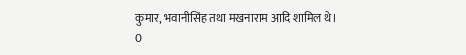कुमार, भवानीसिंह तथा मखनाराम आदि शामिल थे।
0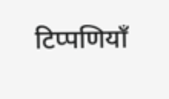टिप्पणियाँ